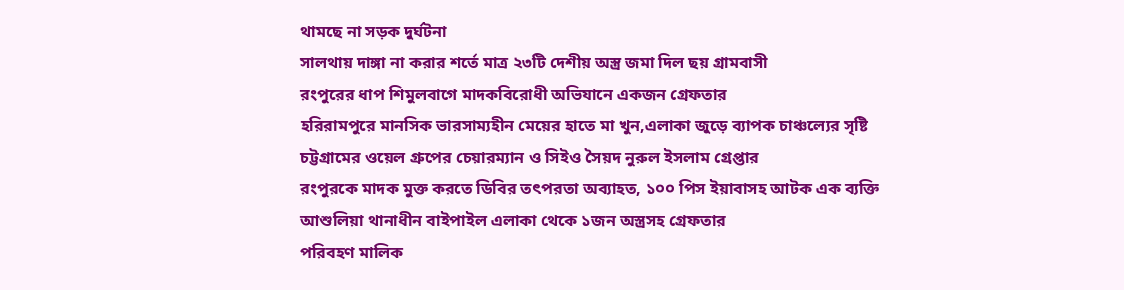থামছে না সড়ক দুর্ঘটনা
সালথায় দাঙ্গা না করার শর্তে মাত্র ২৩টি দেশীয় অস্ত্র জমা দিল ছয় গ্রামবাসী
রংপুরের ধাপ শিমুলবাগে মাদকবিরোধী অভিযানে একজন গ্রেফতার
হরিরামপুরে মানসিক ভারসাম্যহীন মেয়ের হাতে মা খুন,এলাকা জুড়ে ব্যাপক চাঞ্চল্যের সৃষ্টি
চট্টগ্রামের ওয়েল গ্রুপের চেয়ারম্যান ও সিইও সৈয়দ নুরুল ইসলাম গ্রেপ্তার
রংপুরকে মাদক মুক্ত করতে ডিবির তৎপরতা অব্যাহত, ১০০ পিস ইয়াবাসহ আটক এক ব্যক্তি
আশুলিয়া থানাধীন বাইপাইল এলাকা থেকে ১জন অস্ত্রসহ গ্রেফতার
পরিবহণ মালিক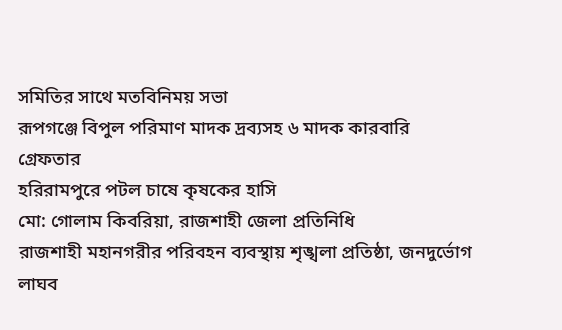সমিতির সাথে মতবিনিময় সভা
রূপগঞ্জে বিপুল পরিমাণ মাদক দ্রব্যসহ ৬ মাদক কারবারি গ্রেফতার
হরিরামপুরে পটল চাষে কৃষকের হাসি
মো: গোলাম কিবরিয়া, রাজশাহী জেলা প্রতিনিধি
রাজশাহী মহানগরীর পরিবহন ব্যবস্থায় শৃঙ্খলা প্রতিষ্ঠা, জনদুর্ভোগ লাঘব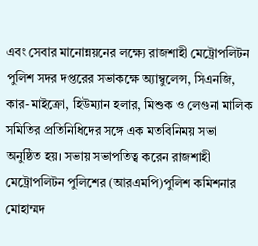এবং সেবার মানোন্নয়নের লক্ষ্যে রাজশাহী মেট্রোপলিটন পুলিশ সদর দপ্তরের সভাকক্ষে অ্যাম্বুলেন্স, সিএনজি, কার-মাইক্রো, হিউম্যান হলার, মিশুক ও লেগুনা মালিক সমিতির প্রতিনিধিদের সঙ্গে এক মতবিনিময় সভা অনুষ্ঠিত হয়। সভায় সভাপতিত্ব করেন রাজশাহী মেট্রোপলিটন পুলিশের (আরএমপি)পুলিশ কমিশনার মোহাম্মদ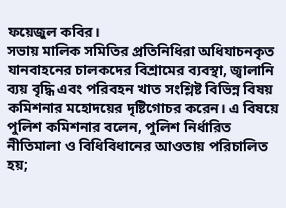ফয়েজুল কবির।
সভায় মালিক সমিতির প্রতিনিধিরা অধিযাচনকৃত যানবাহনের চালকদের বিশ্রামের ব্যবস্থা, জ্বালানি ব্যয় বৃদ্ধি এবং পরিবহন খাত সংশ্লিষ্ট বিভিন্ন বিষয় কমিশনার মহোদয়ের দৃষ্টিগোচর করেন। এ বিষয়ে পুলিশ কমিশনার বলেন, পুলিশ নির্ধারিত নীতিমালা ও বিধিবিধানের আওতায় পরিচালিত হয়;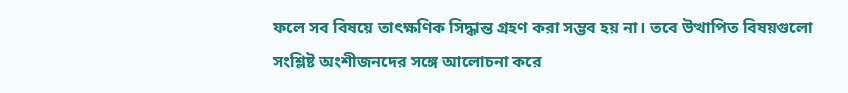ফলে সব বিষয়ে তাৎক্ষণিক সিদ্ধান্ত গ্রহণ করা সম্ভব হয় না। তবে উত্থাপিত বিষয়গুলো সংশ্লিষ্ট অংশীজনদের সঙ্গে আলোচনা করে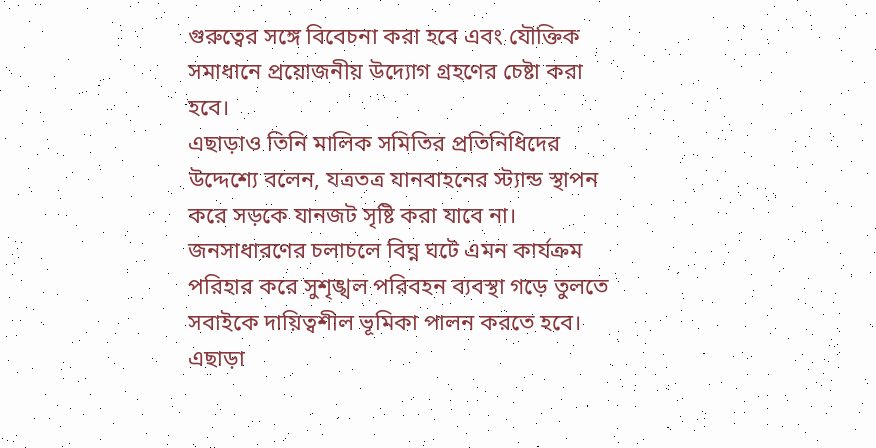গুরুত্বের সঙ্গে বিবেচনা করা হবে এবং যৌক্তিক সমাধানে প্রয়োজনীয় উদ্যোগ গ্রহণের চেষ্টা করা হবে।
এছাড়াও তিনি মালিক সমিতির প্রতিনিধিদের উদ্দেশ্যে বলেন, যত্রতত্র যানবাহনের স্ট্যান্ড স্থাপন করে সড়কে যানজট সৃষ্টি করা যাবে না। জনসাধারণের চলাচলে বিঘ্ন ঘটে এমন কার্যক্রম পরিহার করে সুশৃঙ্খল পরিবহন ব্যবস্থা গড়ে তুলতে সবাইকে দায়িত্বশীল ভূমিকা পালন করতে হবে।
এছাড়া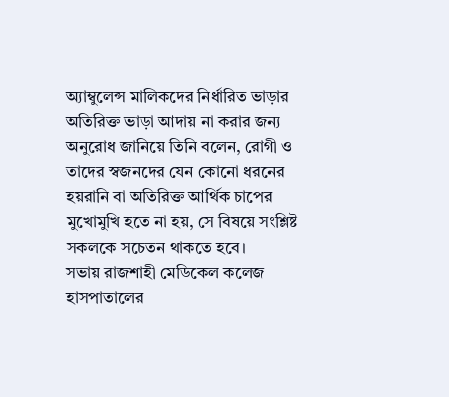অ্যাম্বুলেন্স মালিকদের নির্ধারিত ভাড়ার অতিরিক্ত ভাড়া আদায় না করার জন্য অনুরোধ জানিয়ে তিনি বলেন, রোগী ও তাদের স্বজনদের যেন কোনো ধরনের হয়রানি বা অতিরিক্ত আর্থিক চাপের মুখোমুখি হতে না হয়, সে বিষয়ে সংশ্লিষ্ট সকলকে সচেতন থাকতে হবে।
সভায় রাজশাহী মেডিকেল কলেজ হাসপাতালের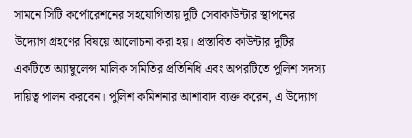সামনে সিটি কর্পোরেশনের সহযোগিতায় দুটি সেবাকাউন্টার স্থাপনের উদ্যোগ গ্রহণের বিষয়ে আলোচনা করা হয়। প্রস্তাবিত কাউন্টার দুটির একটিতে অ্যাম্বুলেন্স মালিক সমিতির প্রতিনিধি এবং অপরটিতে পুলিশ সদস্য দায়িত্ব পালন করবেন। পুলিশ কমিশনার আশাবাদ ব্যক্ত করেন, এ উদ্যোগ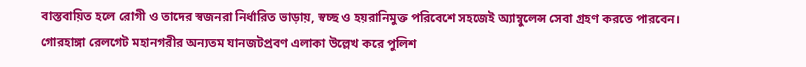বাস্তবায়িত হলে রোগী ও তাদের স্বজনরা নির্ধারিত ভাড়ায়, স্বচ্ছ ও হয়রানিমুক্ত পরিবেশে সহজেই অ্যাম্বুলেন্স সেবা গ্রহণ করতে পারবেন।
গোরহাঙ্গা রেলগেট মহানগরীর অন্যতম যানজটপ্রবণ এলাকা উল্লেখ করে পুলিশ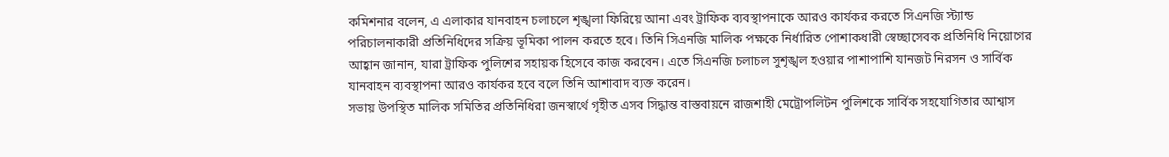কমিশনার বলেন, এ এলাকার যানবাহন চলাচলে শৃঙ্খলা ফিরিয়ে আনা এবং ট্রাফিক ব্যবস্থাপনাকে আরও কার্যকর করতে সিএনজি স্ট্যান্ড পরিচালনাকারী প্রতিনিধিদের সক্রিয় ভূমিকা পালন করতে হবে। তিনি সিএনজি মালিক পক্ষকে নির্ধারিত পোশাকধারী স্বেচ্ছাসেবক প্রতিনিধি নিয়োগের আহ্বান জানান, যারা ট্রাফিক পুলিশের সহায়ক হিসেবে কাজ করবেন। এতে সিএনজি চলাচল সুশৃঙ্খল হওয়ার পাশাপাশি যানজট নিরসন ও সার্বিক যানবাহন ব্যবস্থাপনা আরও কার্যকর হবে বলে তিনি আশাবাদ ব্যক্ত করেন।
সভায় উপস্থিত মালিক সমিতির প্রতিনিধিরা জনস্বার্থে গৃহীত এসব সিদ্ধান্ত বাস্তবায়নে রাজশাহী মেট্রোপলিটন পুলিশকে সার্বিক সহযোগিতার আশ্বাস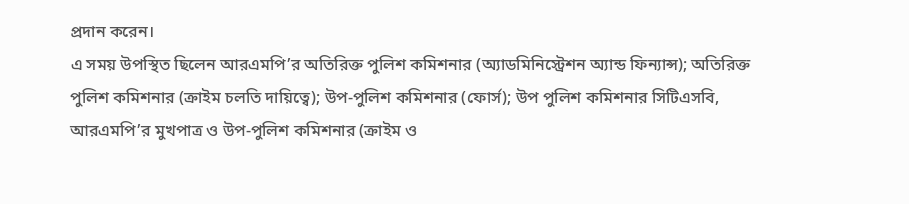প্রদান করেন।
এ সময় উপস্থিত ছিলেন আরএমপি’র অতিরিক্ত পুলিশ কমিশনার (অ্যাডমিনিস্ট্রেশন অ্যান্ড ফিন্যান্স); অতিরিক্ত পুলিশ কমিশনার (ক্রাইম চলতি দায়িত্বে); উপ-পুলিশ কমিশনার (ফোর্স); উপ পুলিশ কমিশনার সিটিএসবি, আরএমপি’র মুখপাত্র ও উপ-পুলিশ কমিশনার (ক্রাইম ও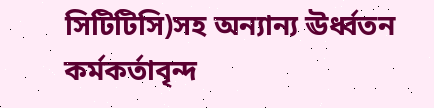সিটিটিসি)সহ অন্যান্য ঊর্ধ্বতন কর্মকর্তাবৃন্দ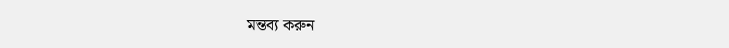মন্তব্য করুন